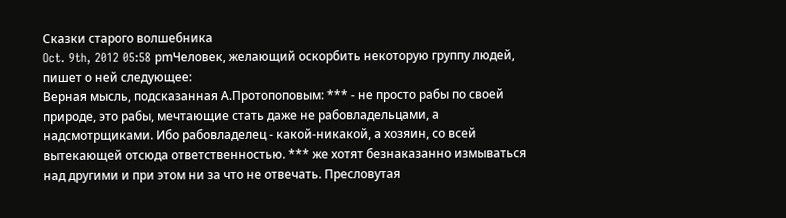Сказки старого волшебника
Oct. 9th, 2012 05:58 pmЧеловек, желающий оскорбить некоторую группу людей, пишет о ней следующее:
Верная мысль, подсказанная А.Протопоповым: *** - не просто рабы по своей природе, это рабы, мечтающие стать даже не рабовладельцами, а надсмотрщиками. Ибо рабовладелец - какой-никакой, а хозяин, со всей вытекающей отсюда ответственностью. *** же хотят безнаказанно измываться над другими и при этом ни за что не отвечать. Пресловутая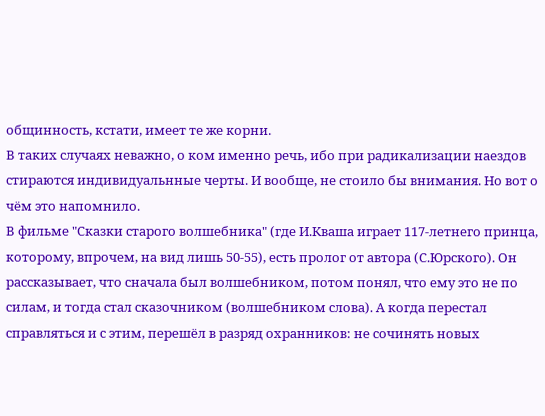общинность, кстати, имеет те же корни.
В таких случаях неважно, о ком именно речь, ибо при радикализации наездов стираются индивидуальнные черты. И вообще, не стоило бы внимания. Но вот о чём это напомнило.
В фильме "Сказки старого волшебника" (где И.Кваша играет 117-летнего принца, которому, впрочем, на вид лишь 50-55), есть пролог от автора (С.Юрского). Он рассказывает, что сначала был волшебником, потом понял, что ему это не по силам, и тогда стал сказочником (волшебником слова). А когда перестал справляться и с этим, перешёл в разряд охранников: не сочинять новых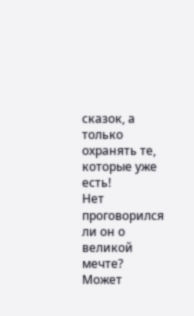сказок, а только охранять те, которые уже есть!
Нет проговорился ли он о великой мечте? Может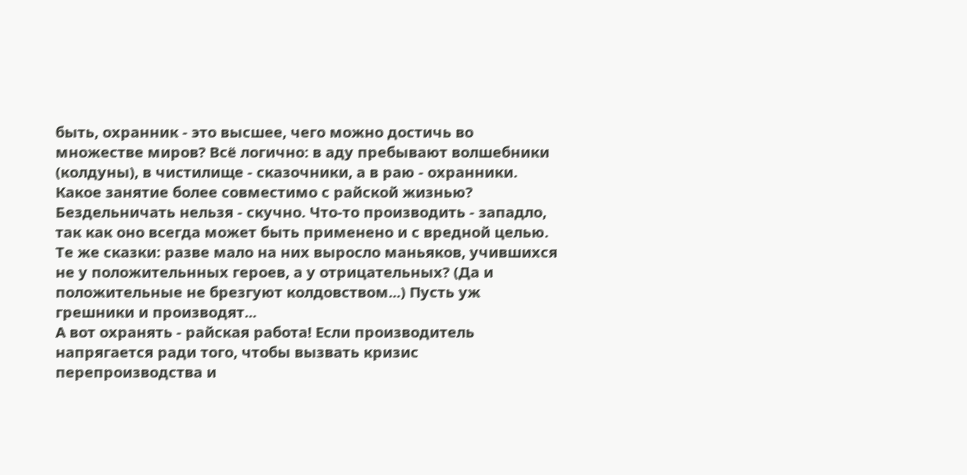быть, охранник - это высшее, чего можно достичь во множестве миров? Всё логично: в аду пребывают волшебники (колдуны), в чистилище - сказочники, а в раю - охранники. Какое занятие более совместимо с райской жизнью? Бездельничать нельзя - скучно. Что-то производить - западло, так как оно всегда может быть применено и с вредной целью. Те же сказки: разве мало на них выросло маньяков, учившихся не у положительнных героев, а у отрицательных? (Да и положительные не брезгуют колдовством...) Пусть уж грешники и производят...
А вот охранять - райская работа! Если производитель напрягается ради того, чтобы вызвать кризис перепроизводства и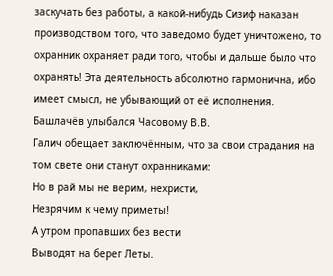заскучать без работы, а какой-нибудь Сизиф наказан производством того, что заведомо будет уничтожено, то охранник охраняет ради того, чтобы и дальше было что охранять! Эта деятельность абсолютно гармонична, ибо имеет смысл, не убывающий от её исполнения.
Башлачёв улыбался Часовому В.В.
Галич обещает заключённым, что за свои страдания на том свете они станут охранниками:
Но в рай мы не верим, нехристи,
Незрячим к чему приметы!
А утром пропавших без вести
Выводят на берег Леты.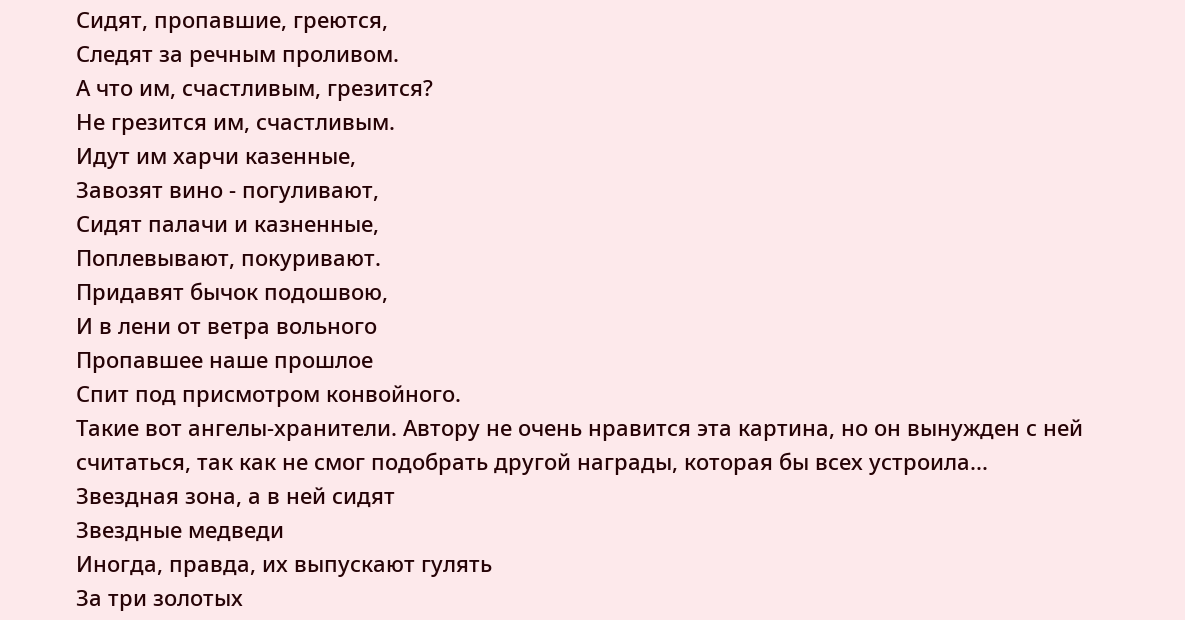Сидят, пропавшие, греются,
Следят за речным проливом.
А что им, счастливым, грезится?
Не грезится им, счастливым.
Идут им харчи казенные,
Завозят вино - погуливают,
Сидят палачи и казненные,
Поплевывают, покуривают.
Придавят бычок подошвою,
И в лени от ветра вольного
Пропавшее наше прошлое
Спит под присмотром конвойного.
Такие вот ангелы-хранители. Автору не очень нравится эта картина, но он вынужден с ней считаться, так как не смог подобрать другой награды, которая бы всех устроила...
Звездная зона, а в ней сидят
Звездные медведи
Иногда, правда, их выпускают гулять
За три золотых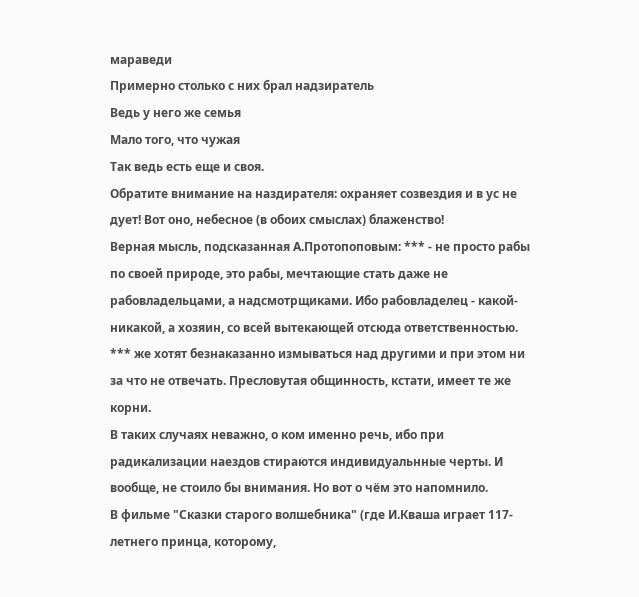мараведи
Примерно столько с них брал надзиратель
Ведь у него же семья
Мало того, что чужая
Так ведь есть еще и своя.
Обратите внимание на наздирателя: охраняет созвездия и в ус не дует! Вот оно, небесное (в обоих смыслах) блаженство!
Верная мысль, подсказанная А.Протопоповым: *** - не просто рабы по своей природе, это рабы, мечтающие стать даже не рабовладельцами, а надсмотрщиками. Ибо рабовладелец - какой-никакой, а хозяин, со всей вытекающей отсюда ответственностью. *** же хотят безнаказанно измываться над другими и при этом ни за что не отвечать. Пресловутая общинность, кстати, имеет те же корни.
В таких случаях неважно, о ком именно речь, ибо при радикализации наездов стираются индивидуальнные черты. И вообще, не стоило бы внимания. Но вот о чём это напомнило.
В фильме "Сказки старого волшебника" (где И.Кваша играет 117-летнего принца, которому,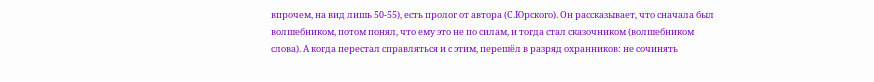впрочем, на вид лишь 50-55), есть пролог от автора (С.Юрского). Он рассказывает, что сначала был волшебником, потом понял, что ему это не по силам, и тогда стал сказочником (волшебником слова). А когда перестал справляться и с этим, перешёл в разряд охранников: не сочинять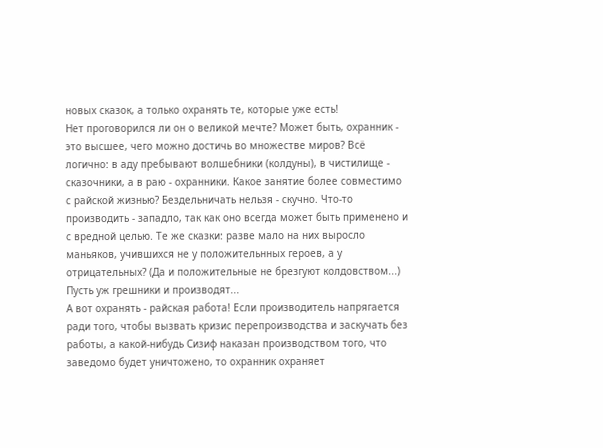новых сказок, а только охранять те, которые уже есть!
Нет проговорился ли он о великой мечте? Может быть, охранник - это высшее, чего можно достичь во множестве миров? Всё логично: в аду пребывают волшебники (колдуны), в чистилище - сказочники, а в раю - охранники. Какое занятие более совместимо с райской жизнью? Бездельничать нельзя - скучно. Что-то производить - западло, так как оно всегда может быть применено и с вредной целью. Те же сказки: разве мало на них выросло маньяков, учившихся не у положительнных героев, а у отрицательных? (Да и положительные не брезгуют колдовством...) Пусть уж грешники и производят...
А вот охранять - райская работа! Если производитель напрягается ради того, чтобы вызвать кризис перепроизводства и заскучать без работы, а какой-нибудь Сизиф наказан производством того, что заведомо будет уничтожено, то охранник охраняет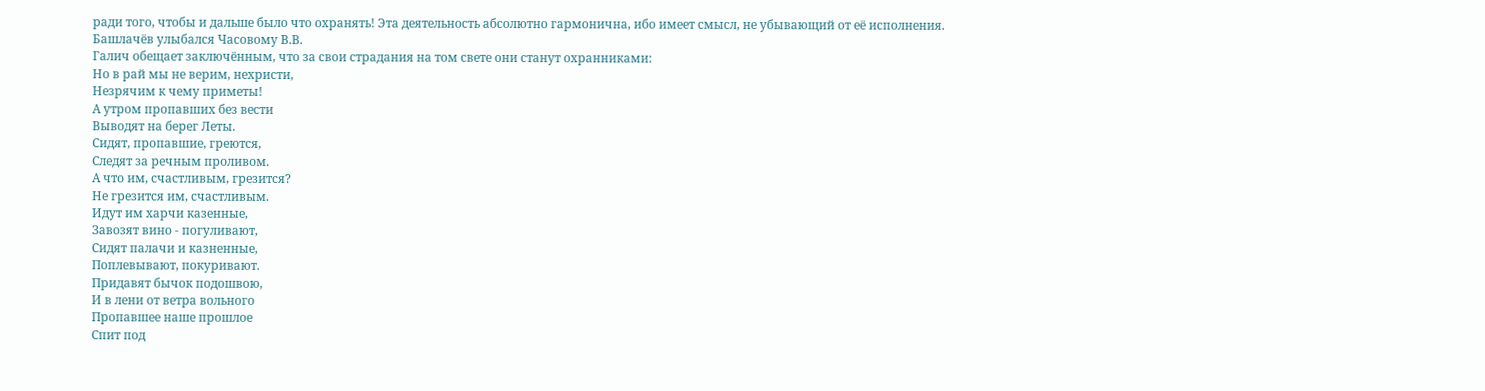ради того, чтобы и дальше было что охранять! Эта деятельность абсолютно гармонична, ибо имеет смысл, не убывающий от её исполнения.
Башлачёв улыбался Часовому В.В.
Галич обещает заключённым, что за свои страдания на том свете они станут охранниками:
Но в рай мы не верим, нехристи,
Незрячим к чему приметы!
А утром пропавших без вести
Выводят на берег Леты.
Сидят, пропавшие, греются,
Следят за речным проливом.
А что им, счастливым, грезится?
Не грезится им, счастливым.
Идут им харчи казенные,
Завозят вино - погуливают,
Сидят палачи и казненные,
Поплевывают, покуривают.
Придавят бычок подошвою,
И в лени от ветра вольного
Пропавшее наше прошлое
Спит под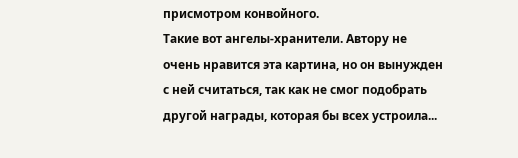присмотром конвойного.
Такие вот ангелы-хранители. Автору не очень нравится эта картина, но он вынужден с ней считаться, так как не смог подобрать другой награды, которая бы всех устроила...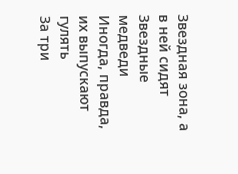Звездная зона, а в ней сидят
Звездные медведи
Иногда, правда, их выпускают гулять
За три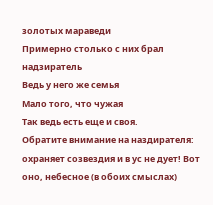золотых мараведи
Примерно столько с них брал надзиратель
Ведь у него же семья
Мало того, что чужая
Так ведь есть еще и своя.
Обратите внимание на наздирателя: охраняет созвездия и в ус не дует! Вот оно, небесное (в обоих смыслах)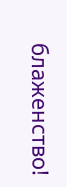блаженство!